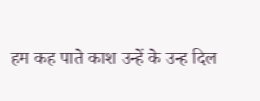हम कह पाते काश उन्हें के उन्ह दिल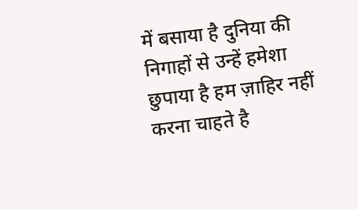में बसाया है दुनिया की निगाहों से उन्हें हमेशा छुपाया है हम ज़ाहिर नहीं करना चाहते है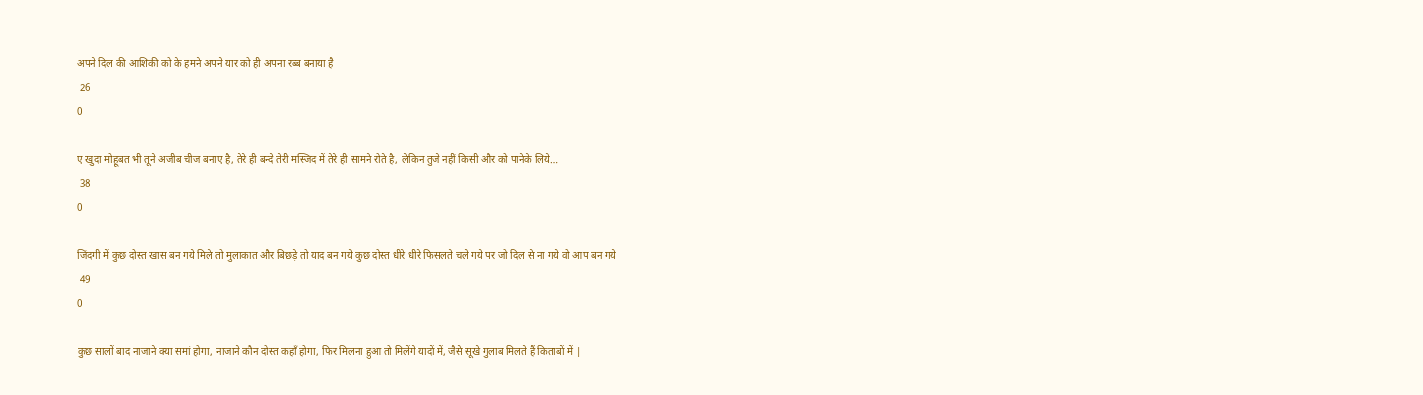अपने दिल की आशिकी को के हमने अपने यार को ही अपना रब्ब बनाया है
 26
0

ए खुदा मोहूबत भी तूने अजीब चीज बनाए है, तेरे ही बन्दे तेरी मस्जिद में तेरे ही सामने रोते है, लेकिन तुजे नहीं किसी और को पानेके लिये…
 38
0

जिंदगी में कुछ दोस्त खास बन गये मिले तो मुलाकात और बिछड़े तो याद बन गये कुछ दोस्त धीरे धीरे फिसलते चले गये पर जो दिल से ना गये वो आप बन गये
 49
0

कुछ सालों बाद नाजाने क्या समां होगा, नाजाने कौन दोस्त कहाँ होगा, फिर मिलना हुआ तो मिलेंगे यादों में, जैसे सूखे गुलाब मिलते हैं किताबों में |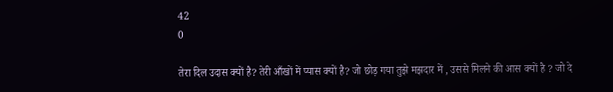42
0

तेरा दिल उदास क्यों है? तेरी आँखों में प्यास क्यों है? जो छोड़ गया तुझे मझदार में , उससे मिलने की आस क्यों है ? जो दे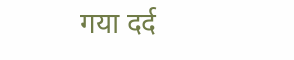गया दर्द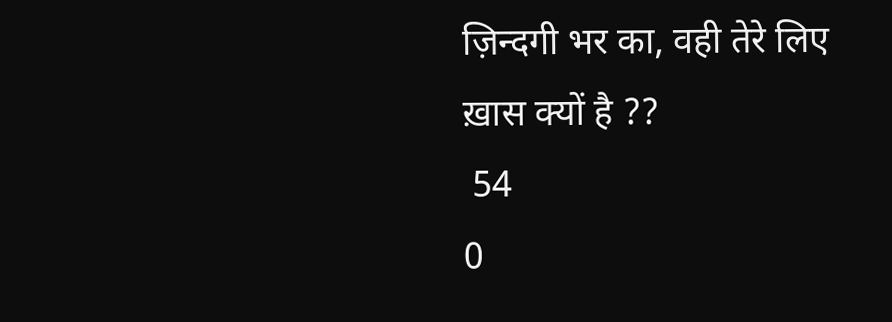ज़िन्दगी भर का, वही तेरे लिए ख़ास क्यों है ??
 54
0